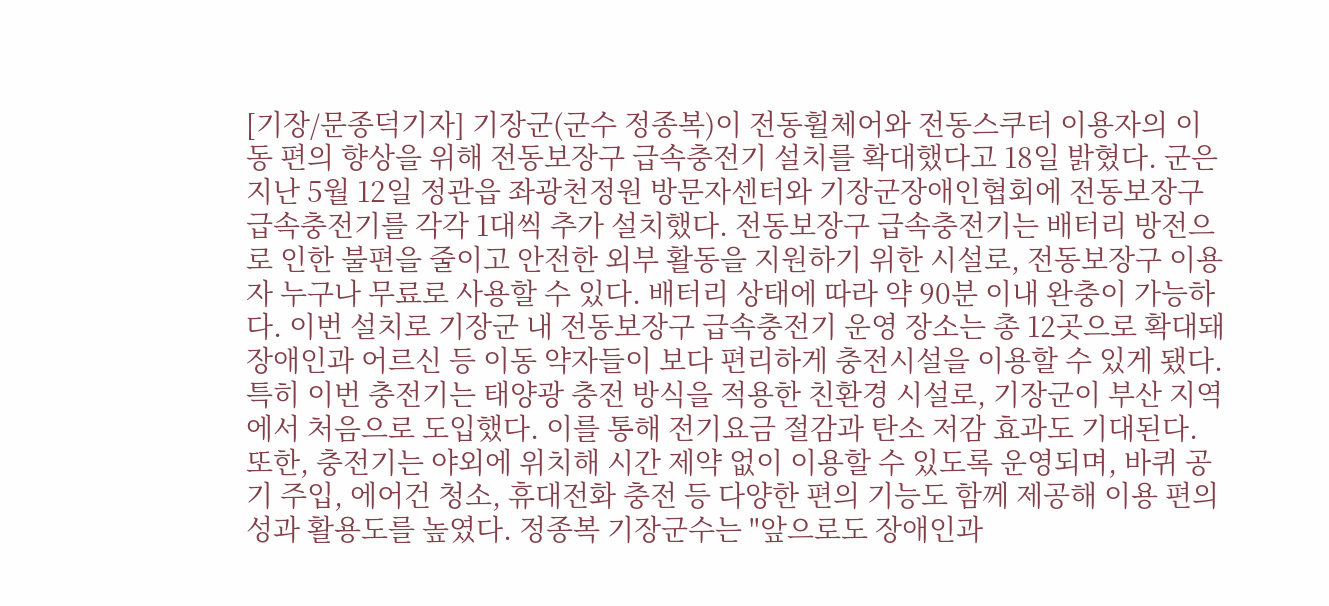[기장/문종덕기자] 기장군(군수 정종복)이 전동휠체어와 전동스쿠터 이용자의 이동 편의 향상을 위해 전동보장구 급속충전기 설치를 확대했다고 18일 밝혔다. 군은 지난 5월 12일 정관읍 좌광천정원 방문자센터와 기장군장애인협회에 전동보장구 급속충전기를 각각 1대씩 추가 설치했다. 전동보장구 급속충전기는 배터리 방전으로 인한 불편을 줄이고 안전한 외부 활동을 지원하기 위한 시설로, 전동보장구 이용자 누구나 무료로 사용할 수 있다. 배터리 상태에 따라 약 90분 이내 완충이 가능하다. 이번 설치로 기장군 내 전동보장구 급속충전기 운영 장소는 총 12곳으로 확대돼 장애인과 어르신 등 이동 약자들이 보다 편리하게 충전시설을 이용할 수 있게 됐다. 특히 이번 충전기는 태양광 충전 방식을 적용한 친환경 시설로, 기장군이 부산 지역에서 처음으로 도입했다. 이를 통해 전기요금 절감과 탄소 저감 효과도 기대된다. 또한, 충전기는 야외에 위치해 시간 제약 없이 이용할 수 있도록 운영되며, 바퀴 공기 주입, 에어건 청소, 휴대전화 충전 등 다양한 편의 기능도 함께 제공해 이용 편의성과 활용도를 높였다. 정종복 기장군수는 "앞으로도 장애인과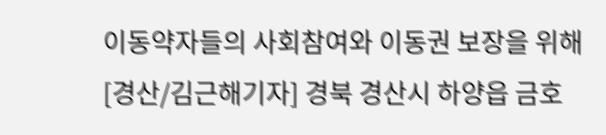이동약자들의 사회참여와 이동권 보장을 위해
[경산/김근해기자] 경북 경산시 하양읍 금호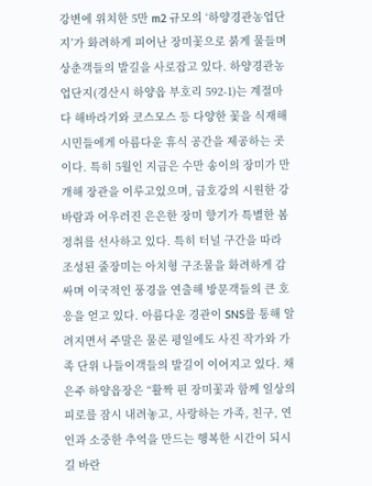강변에 위치한 5만 m2 규모의 ‘하양경관농업단지’가 화려하게 피어난 장미꽃으로 붉게 물들며 상춘객들의 발길을 사로잡고 있다. 하양경관농업단지(경산시 하양읍 부호리 592-1)는 계절마다 해바라기와 코스모스 등 다양한 꽃을 식재해 시민들에게 아름다운 휴식 공간을 제공하는 곳이다. 특히 5월인 지금은 수만 송이의 장미가 만개해 장관을 이루고있으며, 금호강의 시원한 강바람과 어우러진 은은한 장미 향기가 특별한 봄 정취를 선사하고 있다. 특히 터널 구간을 따라 조성된 줄장미는 아치형 구조물을 화려하게 감싸며 이국적인 풍경을 연출해 방문객들의 큰 호응을 얻고 있다. 아름다운 경관이 SNS를 통해 알려지면서 주말은 물론 평일에도 사진 작가와 가족 단위 나들이객들의 발길이 이어지고 있다. 채은주 하양읍장은 “활짝 핀 장미꽃과 함께 일상의 피로를 잠시 내려놓고, 사랑하는 가족, 친구, 연인과 소중한 추억을 만드는 행복한 시간이 되시길 바란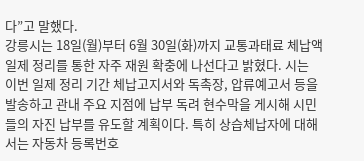다”고 말했다.
강릉시는 18일(월)부터 6월 30일(화)까지 교통과태료 체납액 일제 정리를 통한 자주 재원 확충에 나선다고 밝혔다. 시는 이번 일제 정리 기간 체납고지서와 독촉장, 압류예고서 등을 발송하고 관내 주요 지점에 납부 독려 현수막을 게시해 시민들의 자진 납부를 유도할 계획이다. 특히 상습체납자에 대해서는 자동차 등록번호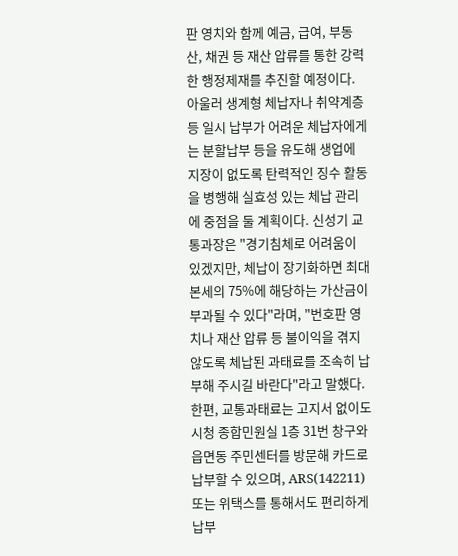판 영치와 함께 예금, 급여, 부동산, 채권 등 재산 압류를 통한 강력한 행정제재를 추진할 예정이다. 아울러 생계형 체납자나 취약계층 등 일시 납부가 어려운 체납자에게는 분할납부 등을 유도해 생업에 지장이 없도록 탄력적인 징수 활동을 병행해 실효성 있는 체납 관리에 중점을 둘 계획이다. 신성기 교통과장은 "경기침체로 어려움이 있겠지만, 체납이 장기화하면 최대 본세의 75%에 해당하는 가산금이 부과될 수 있다"라며, "번호판 영치나 재산 압류 등 불이익을 겪지 않도록 체납된 과태료를 조속히 납부해 주시길 바란다"라고 말했다. 한편, 교통과태료는 고지서 없이도 시청 종합민원실 1층 31번 창구와 읍면동 주민센터를 방문해 카드로 납부할 수 있으며, ARS(142211) 또는 위택스를 통해서도 편리하게 납부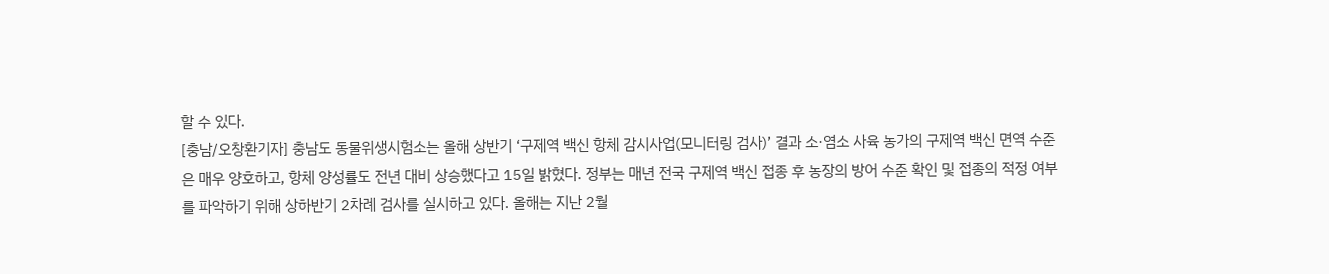할 수 있다.
[충남/오창환기자] 충남도 동물위생시험소는 올해 상반기 ‘구제역 백신 항체 감시사업(모니터링 검사)’ 결과 소·염소 사육 농가의 구제역 백신 면역 수준은 매우 양호하고, 항체 양성률도 전년 대비 상승했다고 15일 밝혔다. 정부는 매년 전국 구제역 백신 접종 후 농장의 방어 수준 확인 및 접종의 적정 여부를 파악하기 위해 상하반기 2차례 검사를 실시하고 있다. 올해는 지난 2월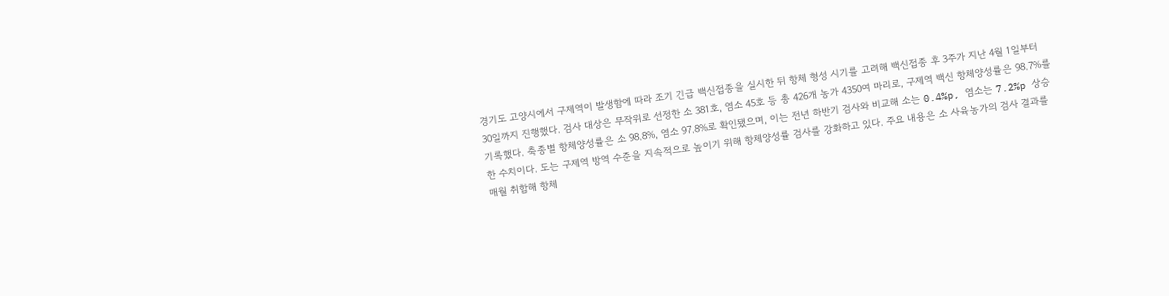경기도 고양시에서 구제역이 발생함에 따라 조기 긴급 백신접종을 실시한 뒤 항체 형성 시기를 고려해 백신접종 후 3주가 지난 4월 1일부터 30일까지 진행했다. 검사 대상은 무작위로 선정한 소 381호, 염소 45호 등 총 426개 농가 4350여 마리로, 구제역 백신 항체양성률은 98.7%를 기록했다. 축종별 항체양성률은 소 98.8%, 염소 97.8%로 확인됐으며, 이는 전년 하반기 검사와 비교해 소는 0.4%p, 염소는 7.2%p 상승한 수치이다. 도는 구제역 방역 수준을 지속적으로 높이기 위해 항체양성률 검사를 강화하고 있다. 주요 내용은 소 사육농가의 검사 결과를 매월 취합해 항체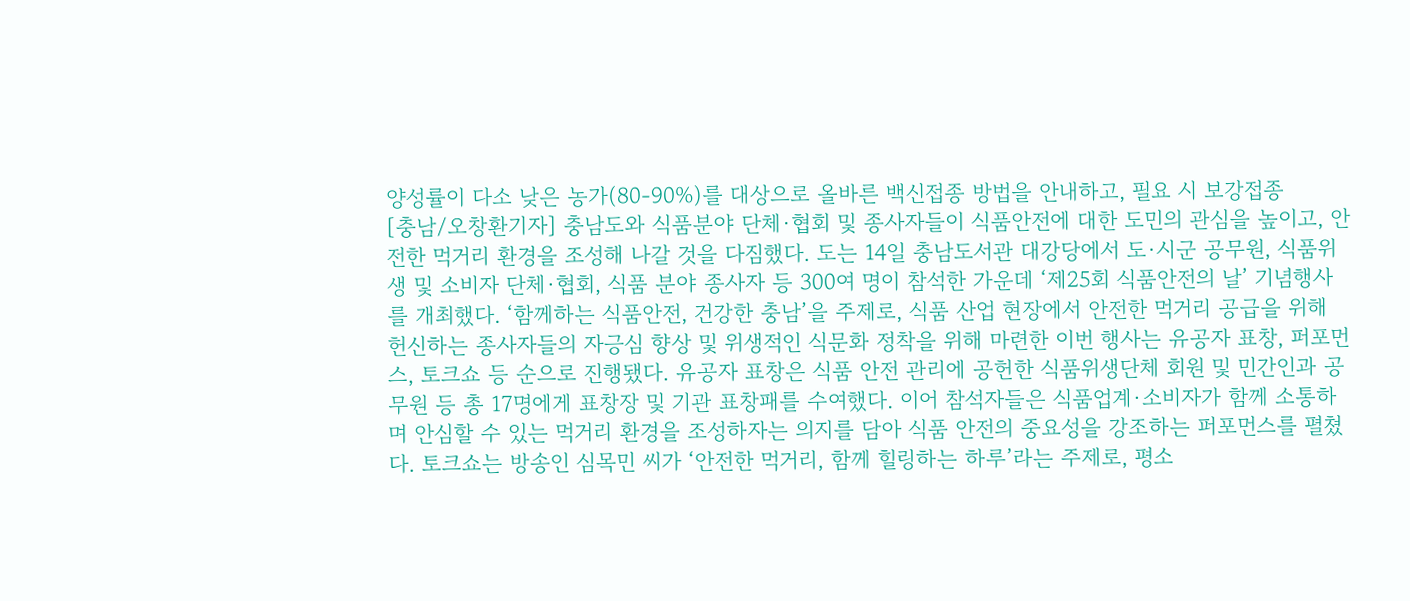양성률이 다소 낮은 농가(80-90%)를 대상으로 올바른 백신접종 방법을 안내하고, 필요 시 보강접종
[충남/오창환기자] 충남도와 식품분야 단체·협회 및 종사자들이 식품안전에 대한 도민의 관심을 높이고, 안전한 먹거리 환경을 조성해 나갈 것을 다짐했다. 도는 14일 충남도서관 대강당에서 도·시군 공무원, 식품위생 및 소비자 단체·협회, 식품 분야 종사자 등 300여 명이 참석한 가운데 ‘제25회 식품안전의 날’ 기념행사를 개최했다. ‘함께하는 식품안전, 건강한 충남’을 주제로, 식품 산업 현장에서 안전한 먹거리 공급을 위해 헌신하는 종사자들의 자긍심 향상 및 위생적인 식문화 정착을 위해 마련한 이번 행사는 유공자 표창, 퍼포먼스, 토크쇼 등 순으로 진행됐다. 유공자 표창은 식품 안전 관리에 공헌한 식품위생단체 회원 및 민간인과 공무원 등 총 17명에게 표창장 및 기관 표창패를 수여했다. 이어 참석자들은 식품업계·소비자가 함께 소통하며 안심할 수 있는 먹거리 환경을 조성하자는 의지를 담아 식품 안전의 중요성을 강조하는 퍼포먼스를 펼쳤다. 토크쇼는 방송인 심목민 씨가 ‘안전한 먹거리, 함께 힐링하는 하루’라는 주제로, 평소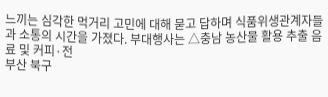느끼는 심각한 먹거리 고민에 대해 묻고 답하며 식품위생관계자들과 소통의 시간을 가졌다. 부대행사는 △충남 농산물 활용 추출 음료 및 커피·전
부산 북구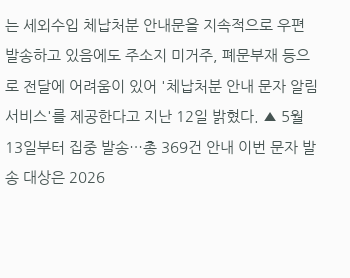는 세외수입 체납처분 안내문을 지속적으로 우편 발송하고 있음에도 주소지 미거주, 폐문부재 등으로 전달에 어려움이 있어 '체납처분 안내 문자 알림 서비스'를 제공한다고 지난 12일 밝혔다. ▲ 5월 13일부터 집중 발송…총 369건 안내 이번 문자 발송 대상은 2026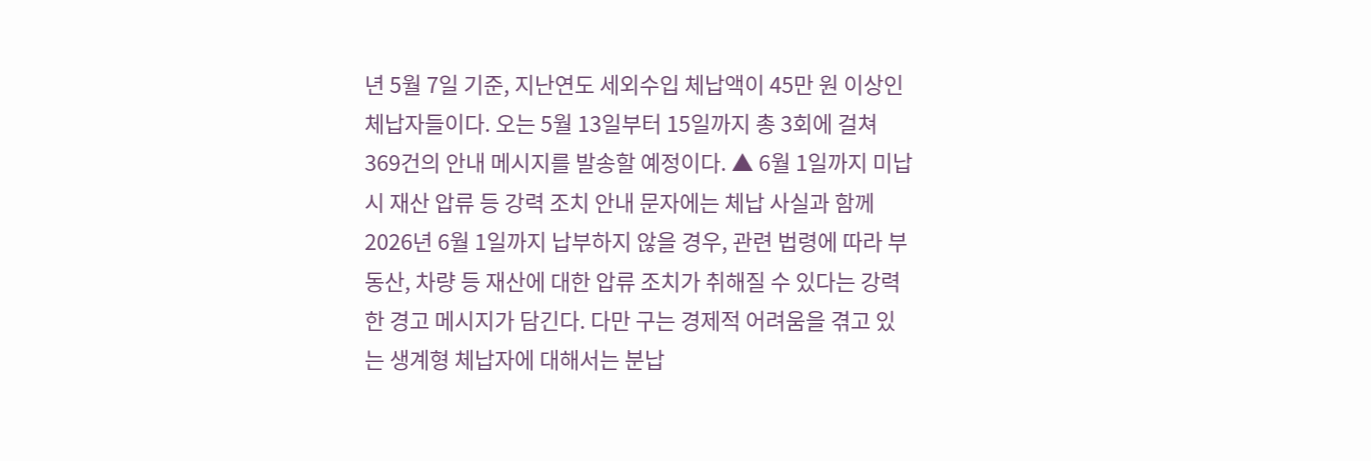년 5월 7일 기준, 지난연도 세외수입 체납액이 45만 원 이상인 체납자들이다. 오는 5월 13일부터 15일까지 총 3회에 걸쳐 369건의 안내 메시지를 발송할 예정이다. ▲ 6월 1일까지 미납 시 재산 압류 등 강력 조치 안내 문자에는 체납 사실과 함께 2026년 6월 1일까지 납부하지 않을 경우, 관련 법령에 따라 부동산, 차량 등 재산에 대한 압류 조치가 취해질 수 있다는 강력한 경고 메시지가 담긴다. 다만 구는 경제적 어려움을 겪고 있는 생계형 체납자에 대해서는 분납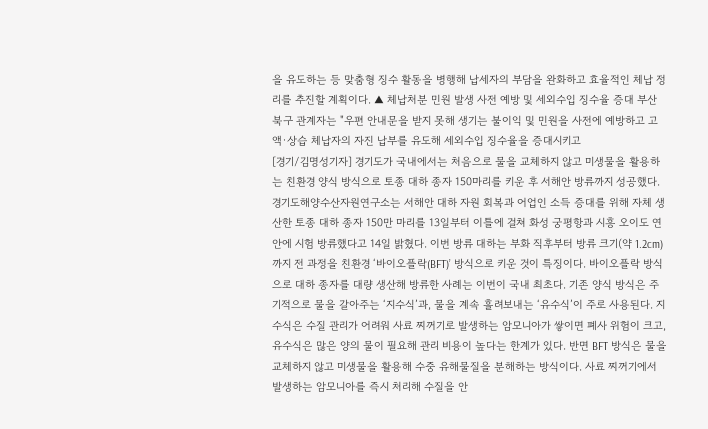을 유도하는 등 맞춤형 징수 활동을 병행해 납세자의 부담을 완화하고 효율적인 체납 정리를 추진할 계획이다. ▲ 체납처분 민원 발생 사전 예방 및 세외수입 징수율 증대 부산 북구 관계자는 "우편 안내문을 받지 못해 생기는 불이익 및 민원을 사전에 예방하고 고액·상습 체납자의 자진 납부를 유도해 세외수입 징수율을 증대시키고
[경기/김명성기자] 경기도가 국내에서는 처음으로 물을 교체하지 않고 미생물을 활용하는 친환경 양식 방식으로 토종 대하 종자 150마리를 키운 후 서해안 방류까지 성공했다. 경기도해양수산자원연구소는 서해안 대하 자원 회복과 어업인 소득 증대를 위해 자체 생산한 토종 대하 종자 150만 마리를 13일부터 이틀에 걸쳐 화성 궁평항과 시흥 오이도 연안에 시험 방류했다고 14일 밝혔다. 이번 방류 대하는 부화 직후부터 방류 크기(약 1.2cm)까지 전 과정을 친환경 ‘바이오플락(BFT)’ 방식으로 키운 것이 특징이다. 바이오플락 방식으로 대하 종자를 대량 생산해 방류한 사례는 이번이 국내 최초다. 기존 양식 방식은 주기적으로 물을 갈아주는 ‘지수식’과, 물을 계속 흘려보내는 ‘유수식’이 주로 사용된다. 지수식은 수질 관리가 어려워 사료 찌꺼기로 발생하는 암모니아가 쌓이면 폐사 위험이 크고, 유수식은 많은 양의 물이 필요해 관리 비용이 높다는 한계가 있다. 반면 BFT 방식은 물을 교체하지 않고 미생물을 활용해 수중 유해물질을 분해하는 방식이다. 사료 찌꺼기에서 발생하는 암모니아를 즉시 처리해 수질을 안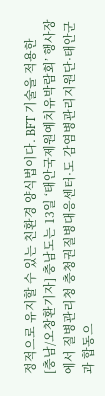정적으로 유지할 수 있는 친환경 양식법이다. BFT 기술을 적용한
[충남/오창환기자] 충남도는 13일 ‘태안국제원예치유박람회’ 행사장에서 질병관리청 충청권질병대응센터·도 감염병관리지원단·태안군과 합동으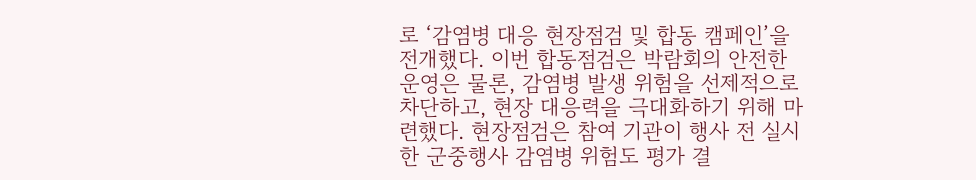로 ‘감염병 대응 현장점검 및 합동 캠페인’을 전개했다. 이번 합동점검은 박람회의 안전한 운영은 물론, 감염병 발생 위험을 선제적으로 차단하고, 현장 대응력을 극대화하기 위해 마련했다. 현장점검은 참여 기관이 행사 전 실시한 군중행사 감염병 위험도 평가 결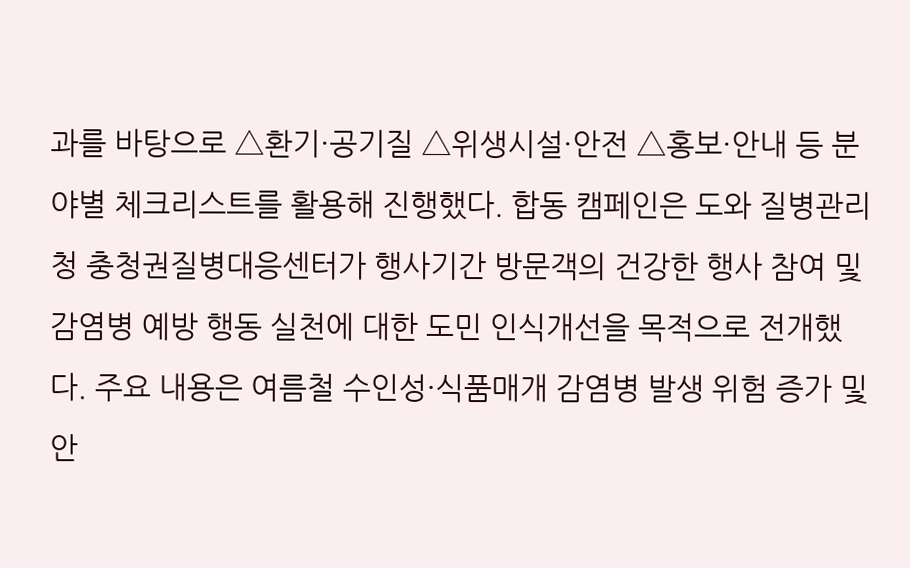과를 바탕으로 △환기·공기질 △위생시설·안전 △홍보·안내 등 분야별 체크리스트를 활용해 진행했다. 합동 캠페인은 도와 질병관리청 충청권질병대응센터가 행사기간 방문객의 건강한 행사 참여 및 감염병 예방 행동 실천에 대한 도민 인식개선을 목적으로 전개했다. 주요 내용은 여름철 수인성·식품매개 감염병 발생 위험 증가 및 안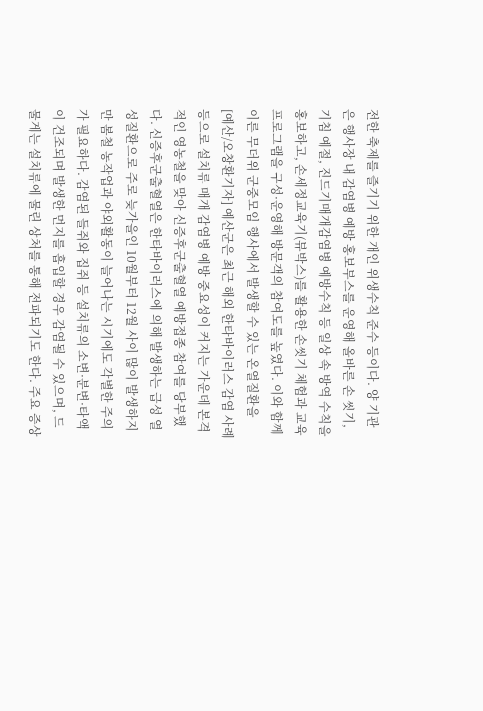전한 축제를 즐기기 위한 개인 위생수칙 준수 등이다. 양 기관은 행사장 내 감염병 예방 홍보부스를 운영해 올바른 손 씻기, 기침 예절, 진드기매개감염병 예방수칙 등 일상 속 방역 수칙을 홍보하고, 손세정교육기(뷰박스)를 활용한 손씻기 체험과 교육 프로그램을 구성·운영해 방문객의 참여도를 높였다. 이와 함께 이른 무더위 군중모임 행사에서 발생할 수 있는 온열질환을
[예산/오창환기자] 예산군은 최근 해외 한타바이러스 감염 사례 등으로 설치류 매개 감염병 예방 중요성이 커지는 가운데 본격적인 영농철을 맞아 신증후군출혈열 예방접종 참여를 당부했다. 신증후군출혈열은 한타바이러스에 의해 발생하는 급성 열성질환으로 주로 늦가을인 10월부터 12월 사이 많이 발생하지만 봄철 농작업과 야외활동이 늘어나는 시기에도 각별한 주의가 필요하다. 감염된 들쥐와 집쥐 등 설치류의 소변·분변·타액이 건조되며 발생한 먼지를 흡입할 경우 감염될 수 있으며, 드물게는 설치류에 물린 상처를 통해 전파되기도 한다. 주요 증상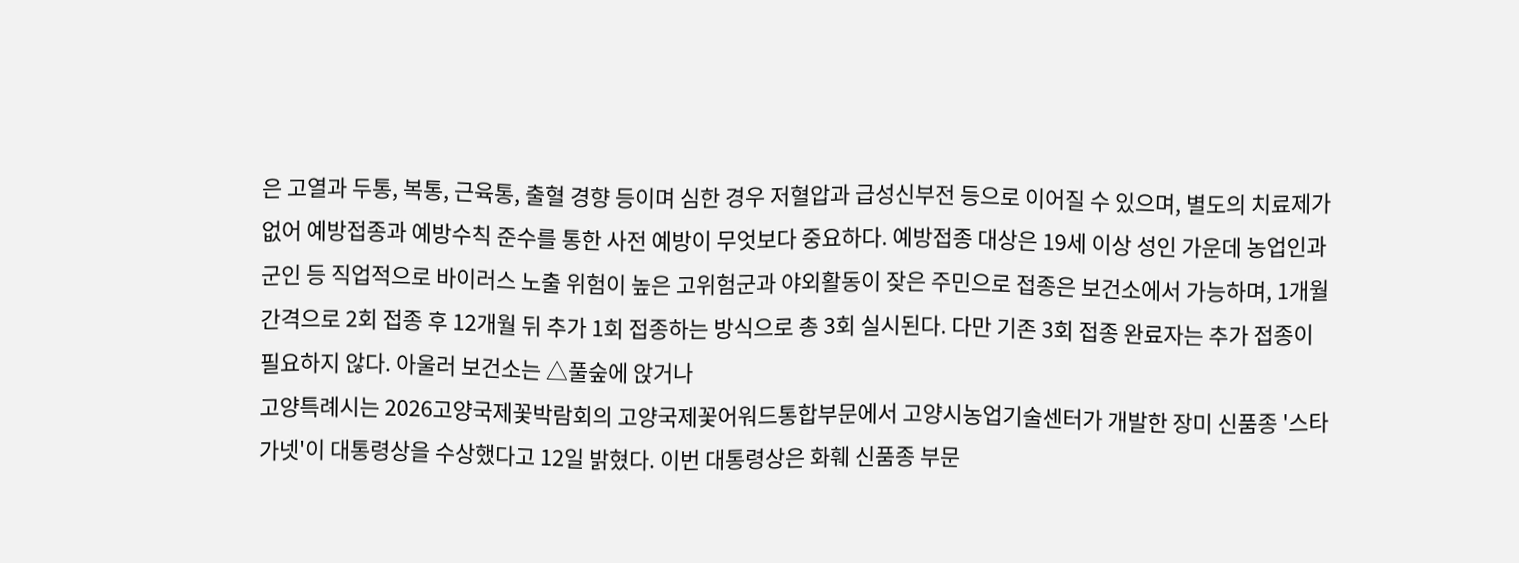은 고열과 두통, 복통, 근육통, 출혈 경향 등이며 심한 경우 저혈압과 급성신부전 등으로 이어질 수 있으며, 별도의 치료제가 없어 예방접종과 예방수칙 준수를 통한 사전 예방이 무엇보다 중요하다. 예방접종 대상은 19세 이상 성인 가운데 농업인과 군인 등 직업적으로 바이러스 노출 위험이 높은 고위험군과 야외활동이 잦은 주민으로 접종은 보건소에서 가능하며, 1개월 간격으로 2회 접종 후 12개월 뒤 추가 1회 접종하는 방식으로 총 3회 실시된다. 다만 기존 3회 접종 완료자는 추가 접종이 필요하지 않다. 아울러 보건소는 △풀숲에 앉거나
고양특례시는 2026고양국제꽃박람회의 고양국제꽃어워드통합부문에서 고양시농업기술센터가 개발한 장미 신품종 '스타가넷'이 대통령상을 수상했다고 12일 밝혔다. 이번 대통령상은 화훼 신품종 부문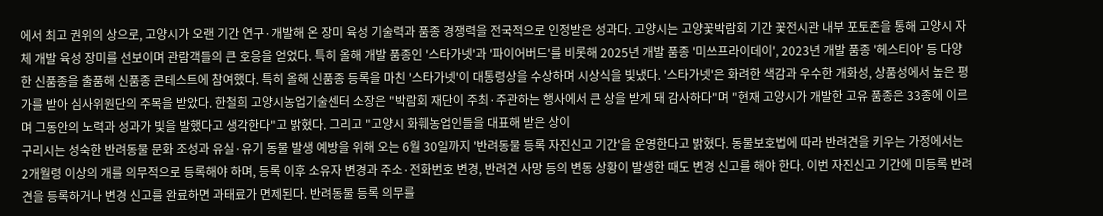에서 최고 권위의 상으로, 고양시가 오랜 기간 연구·개발해 온 장미 육성 기술력과 품종 경쟁력을 전국적으로 인정받은 성과다. 고양시는 고양꽃박람회 기간 꽃전시관 내부 포토존을 통해 고양시 자체 개발 육성 장미를 선보이며 관람객들의 큰 호응을 얻었다. 특히 올해 개발 품종인 '스타가넷'과 '파이어버드'를 비롯해 2025년 개발 품종 '미쓰프라이데이', 2023년 개발 품종 '헤스티아' 등 다양한 신품종을 출품해 신품종 콘테스트에 참여했다. 특히 올해 신품종 등록을 마친 '스타가넷'이 대통령상을 수상하며 시상식을 빛냈다. '스타가넷'은 화려한 색감과 우수한 개화성, 상품성에서 높은 평가를 받아 심사위원단의 주목을 받았다. 한철희 고양시농업기술센터 소장은 "박람회 재단이 주최·주관하는 행사에서 큰 상을 받게 돼 감사하다"며 "현재 고양시가 개발한 고유 품종은 33종에 이르며 그동안의 노력과 성과가 빛을 발했다고 생각한다"고 밝혔다. 그리고 "고양시 화훼농업인들을 대표해 받은 상이
구리시는 성숙한 반려동물 문화 조성과 유실·유기 동물 발생 예방을 위해 오는 6월 30일까지 '반려동물 등록 자진신고 기간'을 운영한다고 밝혔다. 동물보호법에 따라 반려견을 키우는 가정에서는 2개월령 이상의 개를 의무적으로 등록해야 하며, 등록 이후 소유자 변경과 주소·전화번호 변경, 반려견 사망 등의 변동 상황이 발생한 때도 변경 신고를 해야 한다. 이번 자진신고 기간에 미등록 반려견을 등록하거나 변경 신고를 완료하면 과태료가 면제된다. 반려동물 등록 의무를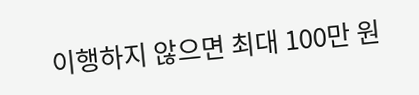이행하지 않으면 최대 100만 원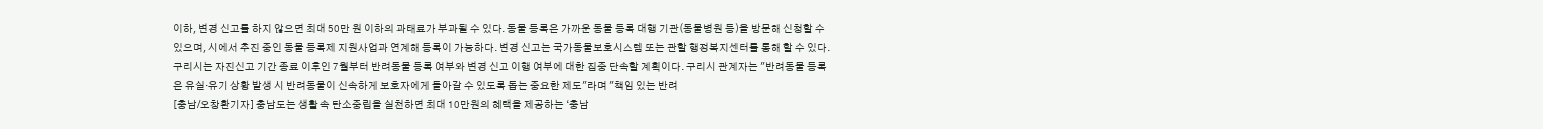이하, 변경 신고를 하지 않으면 최대 50만 원 이하의 과태료가 부과될 수 있다. 동물 등록은 가까운 동물 등록 대행 기관(동물병원 등)을 방문해 신청할 수 있으며, 시에서 추진 중인 동물 등록제 지원사업과 연계해 등록이 가능하다. 변경 신고는 국가동물보호시스템 또는 관할 행정복지센터를 통해 할 수 있다. 구리시는 자진신고 기간 종료 이후인 7월부터 반려동물 등록 여부와 변경 신고 이행 여부에 대한 집중 단속할 계획이다. 구리시 관계자는 "반려동물 등록은 유실·유기 상황 발생 시 반려동물이 신속하게 보호자에게 돌아갈 수 있도록 돕는 중요한 제도"라며 "책임 있는 반려
[충남/오창환기자] 충남도는 생활 속 탄소중립을 실천하면 최대 10만원의 혜택을 제공하는 ‘충남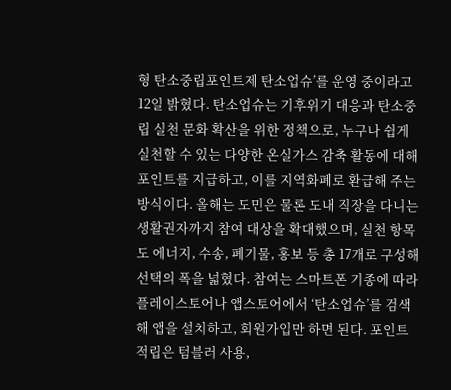형 탄소중립포인트제 탄소업슈’를 운영 중이라고 12일 밝혔다. 탄소업슈는 기후위기 대응과 탄소중립 실천 문화 확산을 위한 정책으로, 누구나 쉽게 실천할 수 있는 다양한 온실가스 감축 활동에 대해 포인트를 지급하고, 이를 지역화폐로 환급해 주는 방식이다. 올해는 도민은 물론 도내 직장을 다니는 생활권자까지 참여 대상을 확대했으며, 실천 항목도 에너지, 수송, 폐기물, 홍보 등 총 17개로 구성해 선택의 폭을 넓혔다. 참여는 스마트폰 기종에 따라 플레이스토어나 앱스토어에서 ‘탄소업슈’를 검색해 앱을 설치하고, 회원가입만 하면 된다. 포인트 적립은 텀블러 사용,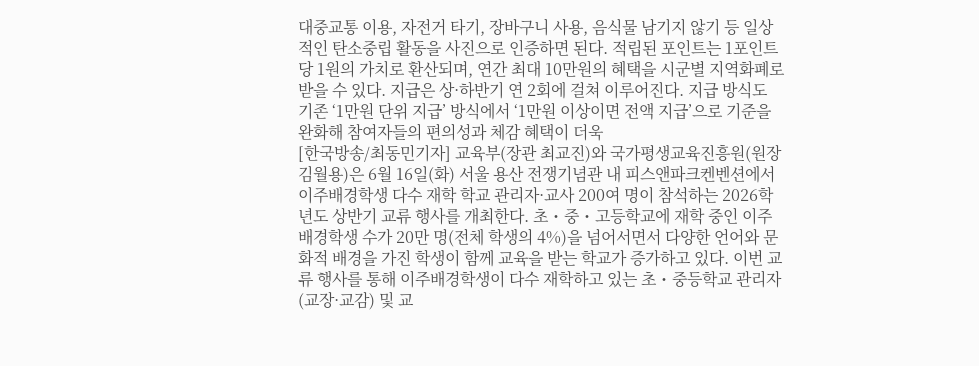대중교통 이용, 자전거 타기, 장바구니 사용, 음식물 남기지 않기 등 일상적인 탄소중립 활동을 사진으로 인증하면 된다. 적립된 포인트는 1포인트당 1원의 가치로 환산되며, 연간 최대 10만원의 혜택을 시군별 지역화폐로 받을 수 있다. 지급은 상·하반기 연 2회에 걸쳐 이루어진다. 지급 방식도 기존 ‘1만원 단위 지급’ 방식에서 ‘1만원 이상이면 전액 지급’으로 기준을 완화해 참여자들의 편의성과 체감 혜택이 더욱
[한국방송/최동민기자] 교육부(장관 최교진)와 국가평생교육진흥원(원장 김월용)은 6월 16일(화) 서울 용산 전쟁기념관 내 피스앤파크켄벤션에서 이주배경학생 다수 재학 학교 관리자·교사 200여 명이 참석하는 2026학년도 상반기 교류 행사를 개최한다. 초・중・고등학교에 재학 중인 이주배경학생 수가 20만 명(전체 학생의 4%)을 넘어서면서 다양한 언어와 문화적 배경을 가진 학생이 함께 교육을 받는 학교가 증가하고 있다. 이번 교류 행사를 통해 이주배경학생이 다수 재학하고 있는 초・중등학교 관리자(교장·교감) 및 교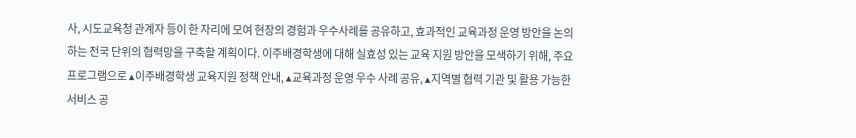사, 시도교육청 관계자 등이 한 자리에 모여 현장의 경험과 우수사례를 공유하고, 효과적인 교육과정 운영 방안을 논의하는 전국 단위의 협력망을 구축할 계획이다. 이주배경학생에 대해 실효성 있는 교육 지원 방안을 모색하기 위해, 주요 프로그램으로 ▴이주배경학생 교육지원 정책 안내, ▴교육과정 운영 우수 사례 공유, ▴지역별 협력 기관 및 활용 가능한 서비스 공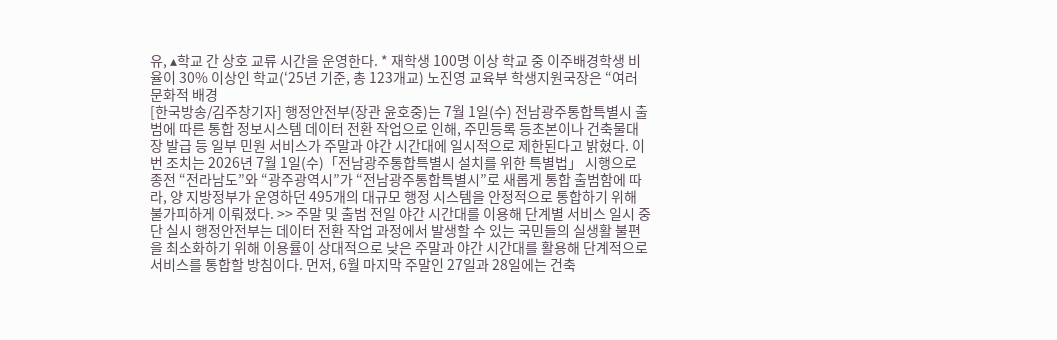유, ▴학교 간 상호 교류 시간을 운영한다. * 재학생 100명 이상 학교 중 이주배경학생 비율이 30% 이상인 학교(‘25년 기준, 총 123개교) 노진영 교육부 학생지원국장은 “여러 문화적 배경
[한국방송/김주창기자] 행정안전부(장관 윤호중)는 7월 1일(수) 전남광주통합특별시 출범에 따른 통합 정보시스템 데이터 전환 작업으로 인해, 주민등록 등초본이나 건축물대장 발급 등 일부 민원 서비스가 주말과 야간 시간대에 일시적으로 제한된다고 밝혔다. 이번 조치는 2026년 7월 1일(수)「전남광주통합특별시 설치를 위한 특별법」 시행으로 종전 “전라남도”와 “광주광역시”가 “전남광주통합특별시”로 새롭게 통합 출범함에 따라, 양 지방정부가 운영하던 495개의 대규모 행정 시스템을 안정적으로 통합하기 위해 불가피하게 이뤄졌다. >> 주말 및 출범 전일 야간 시간대를 이용해 단계별 서비스 일시 중단 실시 행정안전부는 데이터 전환 작업 과정에서 발생할 수 있는 국민들의 실생활 불편을 최소화하기 위해 이용률이 상대적으로 낮은 주말과 야간 시간대를 활용해 단계적으로 서비스를 통합할 방침이다. 먼저, 6월 마지막 주말인 27일과 28일에는 건축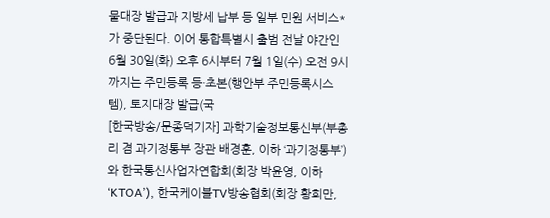물대장 발급과 지방세 납부 등 일부 민원 서비스*가 중단된다. 이어 통합특별시 출범 전날 야간인 6월 30일(화) 오후 6시부터 7월 1일(수) 오전 9시까지는 주민등록 등·초본(행안부 주민등록시스템), 토지대장 발급(국
[한국방송/문종덕기자] 과학기술정보통신부(부총리 겸 과기정통부 장관 배경훈, 이하 ‘과기정통부’)와 한국통신사업자연합회(회장 박윤영, 이하 ‘KTOA’), 한국케이블TV방송협회(회장 황희만,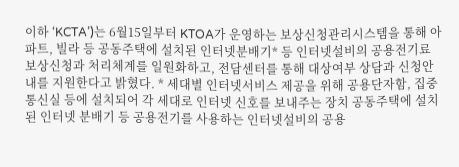이하 ‘KCTA’)는 6월15일부터 KTOA가 운영하는 보상신청관리시스템을 통해 아파트, 빌라 등 공동주택에 설치된 인터넷분배기* 등 인터넷설비의 공용전기료 보상신청과 처리체계를 일원화하고, 전담센터를 통해 대상여부 상담과 신청안내를 지원한다고 밝혔다. * 세대별 인터넷서비스 제공을 위해 공용단자함, 집중통신실 등에 설치되어 각 세대로 인터넷 신호를 보내주는 장치 공동주택에 설치된 인터넷 분배기 등 공용전기를 사용하는 인터넷설비의 공용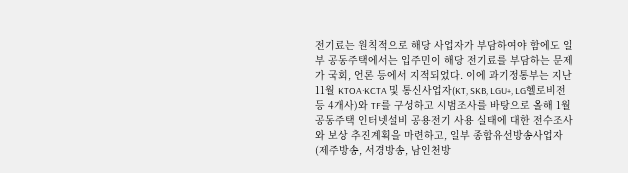전기료는 원칙적으로 해당 사업자가 부담하여야 함에도 일부 공동주택에서는 입주민이 해당 전기료를 부담하는 문제가 국회, 언론 등에서 지적되었다. 이에 과기정통부는 지난 11월 KTOA·KCTA 및 통신사업자(KT, SKB, LGU+, LG헬로비전 등 4개사)와 TF를 구성하고 시범조사를 바탕으로 올해 1월 공동주택 인터넷설비 공용전기 사용 실태에 대한 전수조사와 보상 추진계획을 마련하고, 일부 종합유선방송사업자(제주방송, 서경방송, 남인천방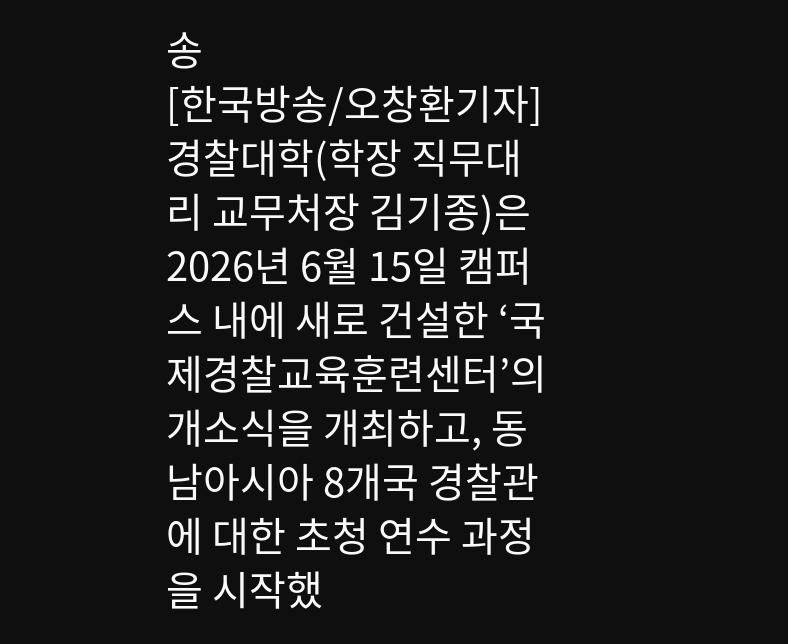송
[한국방송/오창환기자] 경찰대학(학장 직무대리 교무처장 김기종)은 2026년 6월 15일 캠퍼스 내에 새로 건설한 ‘국제경찰교육훈련센터’의 개소식을 개최하고, 동남아시아 8개국 경찰관에 대한 초청 연수 과정을 시작했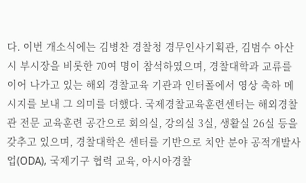다. 이번 개소식에는 김병찬 경찰청 경무인사기획관, 김범수 아산시 부시장을 비롯한 70여 명이 참석하였으며, 경찰대학과 교류를 이어 나가고 있는 해외 경찰교육 기관과 인터폴에서 영상 축하 메시지를 보내 그 의미를 더했다. 국제경찰교육훈련센터는 해외경찰관 전문 교육훈련 공간으로 회의실, 강의실 3실, 생활실 26실 등을 갖추고 있으며, 경찰대학은 센터를 기반으로 치안 분야 공적개발사업(ODA), 국제기구 협력 교육, 아시아경찰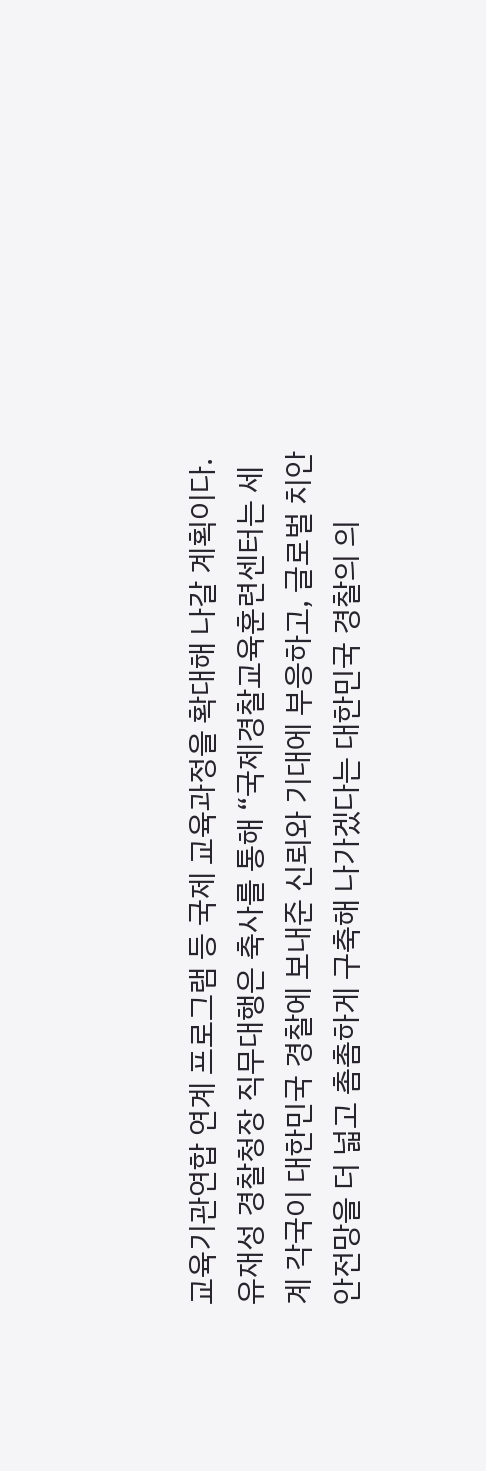교육기관연합 연계 프로그램 등 국제 교육과정을 확대해 나갈 계획이다. 유재성 경찰청장 직무대행은 축사를 통해 “국제경찰교육훈련센터는 세계 각국이 대한민국 경찰에 보내준 신뢰와 기대에 부응하고, 글로벌 치안 안전망을 더 넓고 촘촘하게 구축해 나가겠다는 대한민국 경찰의 의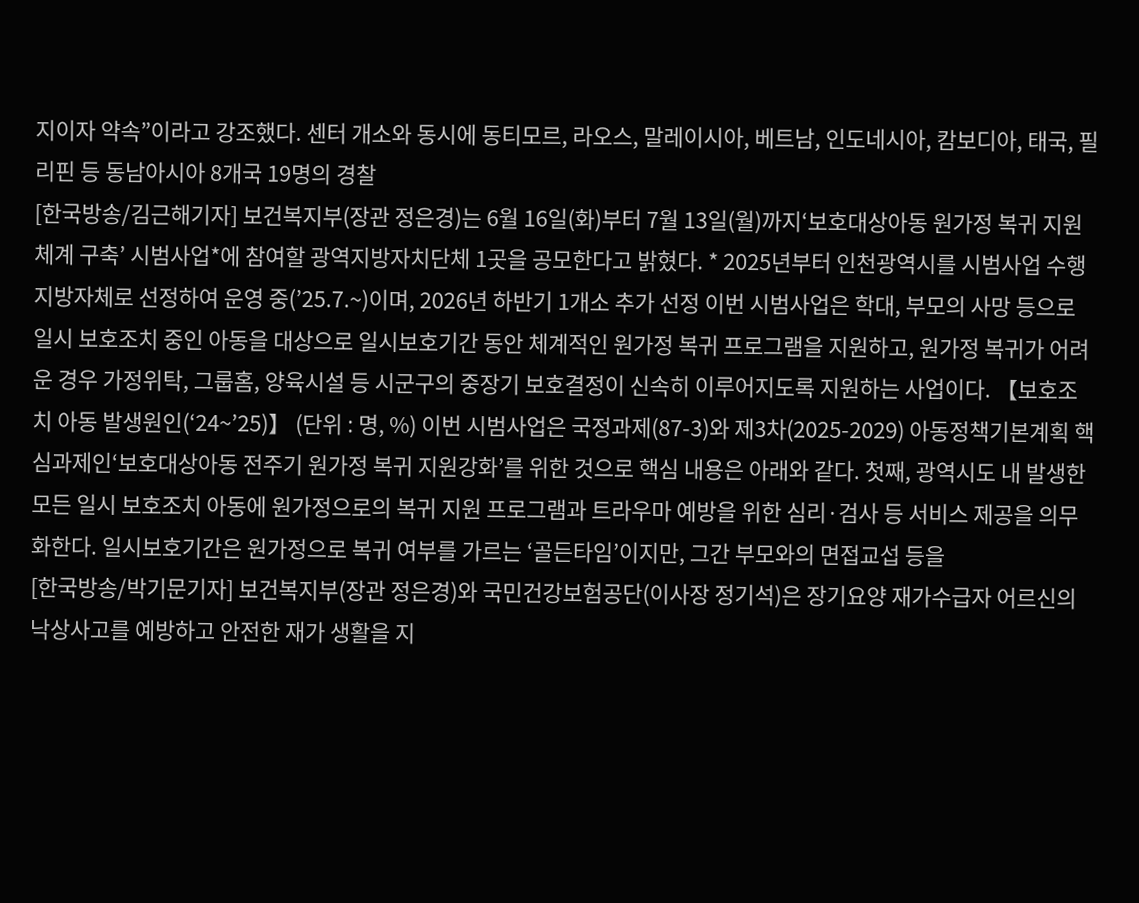지이자 약속”이라고 강조했다. 센터 개소와 동시에 동티모르, 라오스, 말레이시아, 베트남, 인도네시아, 캄보디아, 태국, 필리핀 등 동남아시아 8개국 19명의 경찰
[한국방송/김근해기자] 보건복지부(장관 정은경)는 6월 16일(화)부터 7월 13일(월)까지‘보호대상아동 원가정 복귀 지원체계 구축’ 시범사업*에 참여할 광역지방자치단체 1곳을 공모한다고 밝혔다. * 2025년부터 인천광역시를 시범사업 수행 지방자체로 선정하여 운영 중(’25.7.~)이며, 2026년 하반기 1개소 추가 선정 이번 시범사업은 학대, 부모의 사망 등으로 일시 보호조치 중인 아동을 대상으로 일시보호기간 동안 체계적인 원가정 복귀 프로그램을 지원하고, 원가정 복귀가 어려운 경우 가정위탁, 그룹홈, 양육시설 등 시군구의 중장기 보호결정이 신속히 이루어지도록 지원하는 사업이다. 【보호조치 아동 발생원인(‘24~’25)】 (단위 : 명, %) 이번 시범사업은 국정과제(87-3)와 제3차(2025-2029) 아동정책기본계획 핵심과제인‘보호대상아동 전주기 원가정 복귀 지원강화’를 위한 것으로 핵심 내용은 아래와 같다. 첫째, 광역시도 내 발생한 모든 일시 보호조치 아동에 원가정으로의 복귀 지원 프로그램과 트라우마 예방을 위한 심리·검사 등 서비스 제공을 의무화한다. 일시보호기간은 원가정으로 복귀 여부를 가르는 ‘골든타임’이지만, 그간 부모와의 면접교섭 등을
[한국방송/박기문기자] 보건복지부(장관 정은경)와 국민건강보험공단(이사장 정기석)은 장기요양 재가수급자 어르신의 낙상사고를 예방하고 안전한 재가 생활을 지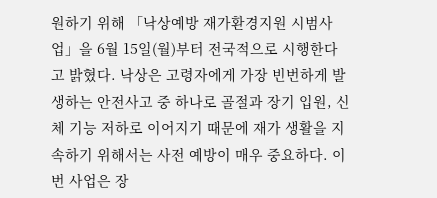원하기 위해 「낙상예방 재가환경지원 시범사업」을 6월 15일(월)부터 전국적으로 시행한다고 밝혔다. 낙상은 고령자에게 가장 빈번하게 발생하는 안전사고 중 하나로 골절과 장기 입원, 신체 기능 저하로 이어지기 때문에 재가 생활을 지속하기 위해서는 사전 예방이 매우 중요하다. 이번 사업은 장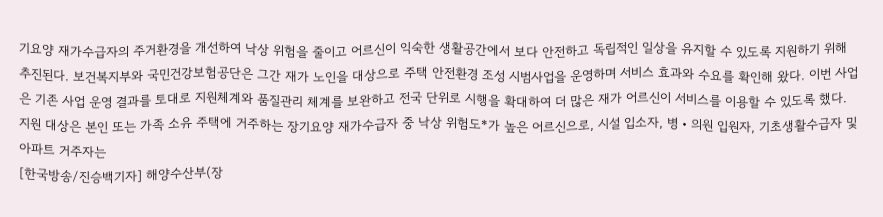기요양 재가수급자의 주거환경을 개선하여 낙상 위험을 줄이고 어르신이 익숙한 생활공간에서 보다 안전하고 독립적인 일상을 유지할 수 있도록 지원하기 위해 추진된다. 보건복지부와 국민건강보험공단은 그간 재가 노인을 대상으로 주택 안전환경 조성 시범사업을 운영하며 서비스 효과와 수요를 확인해 왔다. 이번 사업은 기존 사업 운영 결과를 토대로 지원체계와 품질관리 체계를 보완하고 전국 단위로 시행을 확대하여 더 많은 재가 어르신이 서비스를 이용할 수 있도록 했다. 지원 대상은 본인 또는 가족 소유 주택에 거주하는 장기요양 재가수급자 중 낙상 위험도*가 높은 어르신으로, 시설 입소자, 병‧의원 입원자, 기초생활수급자 및 아파트 거주자는
[한국방송/진승백기자] 해양수산부(장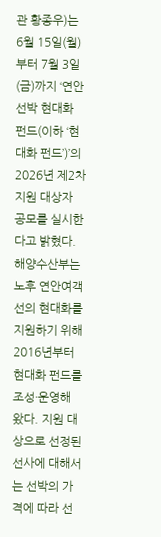관 황종우)는 6월 15일(월)부터 7월 3일(금)까지 ‘연안선박 현대화 펀드(이하 ‘현대화 펀드’)’의 2026년 제2차 지원 대상자 공모를 실시한다고 밝혔다. 해양수산부는 노후 연안여객선의 현대화를 지원하기 위해 2016년부터 현대화 펀드를 조성·운영해 왔다. 지원 대상으로 선정된 선사에 대해서는 선박의 가격에 따라 선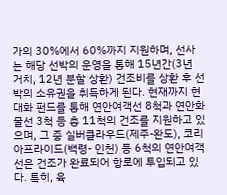가의 30%에서 60%까지 지원하며, 선사는 해당 선박의 운영을 통해 15년간(3년 거치, 12년 분할 상환) 건조비를 상환 후 선박의 소유권을 취득하게 된다. 현재까지 현대화 펀드를 통해 연안여객선 8척과 연안화물선 3척 등 총 11척의 건조를 지원하고 있으며, 그 중 실버클라우드(제주-완도), 코리아프라이드(백령- 인천) 등 6척의 연안여객선은 건조가 완료되어 항로에 투입되고 있다. 특히, 육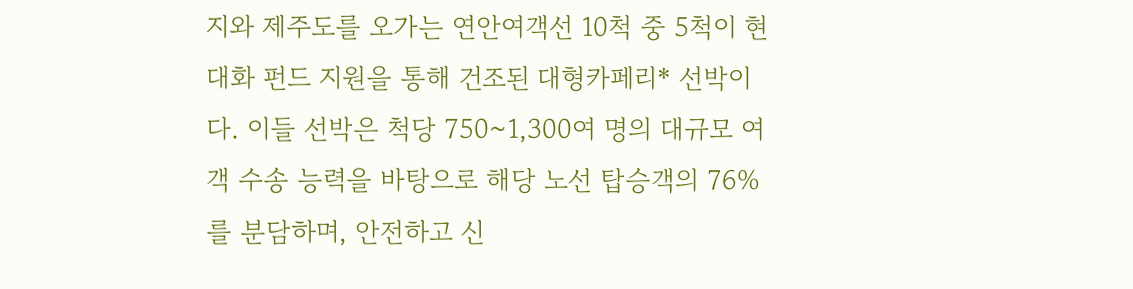지와 제주도를 오가는 연안여객선 10척 중 5척이 현대화 펀드 지원을 통해 건조된 대형카페리* 선박이다. 이들 선박은 척당 750~1,300여 명의 대규모 여객 수송 능력을 바탕으로 해당 노선 탑승객의 76%를 분담하며, 안전하고 신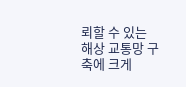뢰할 수 있는 해상 교통망 구축에 크게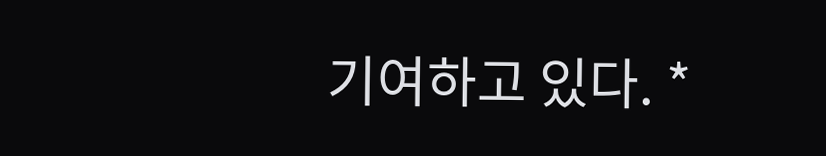기여하고 있다. *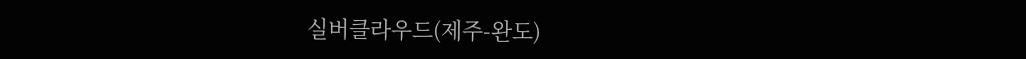실버클라우드(제주-완도)